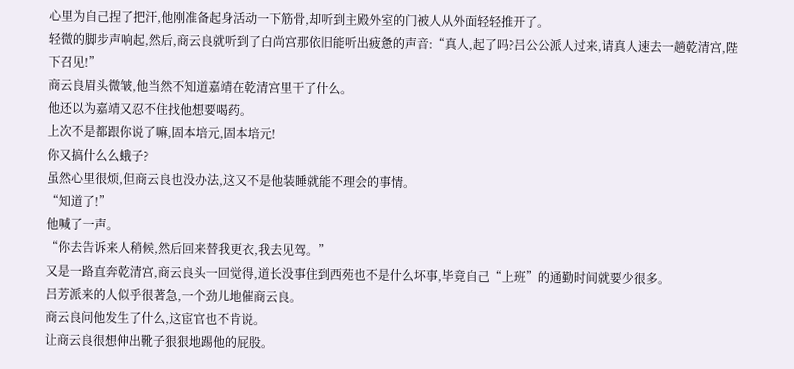心里为自己捏了把汗,他刚准备起身活动一下筋骨,却听到主殿外室的门被人从外面轻轻推开了。
轻微的脚步声响起,然后,商云良就听到了白尚宫那依旧能听出疲惫的声音:“真人,起了吗?吕公公派人过来,请真人速去一趟乾清宫,陛下召见!”
商云良眉头微皱,他当然不知道嘉靖在乾清宫里干了什么。
他还以为嘉靖又忍不住找他想要喝药。
上次不是都跟你说了嘛,固本培元,固本培元!
你又搞什么么蛾子?
虽然心里很烦,但商云良也没办法,这又不是他装睡就能不理会的事情。
“知道了!”
他喊了一声。
“你去告诉来人稍候,然后回来替我更衣,我去见驾。”
又是一路直奔乾清宫,商云良头一回觉得,道长没事住到西苑也不是什么坏事,毕竟自己“上班”的通勤时间就要少很多。
吕芳派来的人似乎很著急,一个劲儿地催商云良。
商云良问他发生了什么,这宦官也不肯说。
让商云良很想伸出靴子狠狠地踢他的屁股。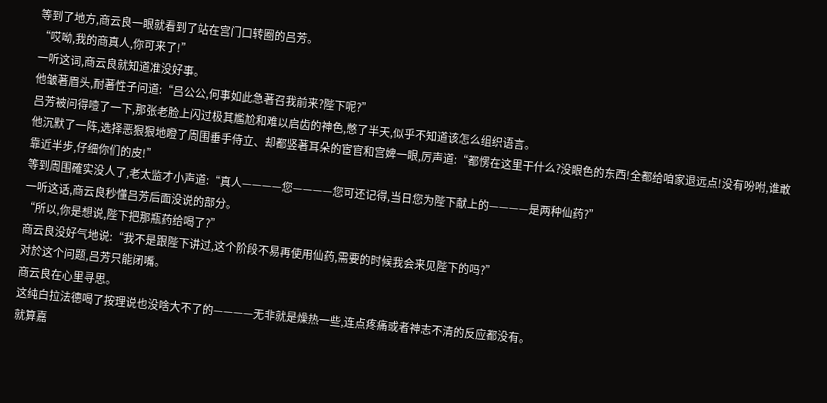等到了地方,商云良一眼就看到了站在宫门口转圈的吕芳。
“哎呦,我的商真人,你可来了!”
一听这词,商云良就知道准没好事。
他皱著眉头,耐著性子问道:“吕公公,何事如此急著召我前来?陛下呢?”
吕芳被问得噎了一下,那张老脸上闪过极其尷尬和难以启齿的神色,憋了半天,似乎不知道该怎么组织语言。
他沉默了一阵,选择恶狠狠地瞪了周围垂手侍立、却都竖著耳朵的宦官和宫婢一眼,厉声道:“都愣在这里干什么?没眼色的东西!全都给咱家退远点!没有吩咐,谁敢靠近半步,仔细你们的皮!”
等到周围確实没人了,老太监才小声道:“真人————您————您可还记得,当日您为陛下献上的————是两种仙药?”
一听这话,商云良秒懂吕芳后面没说的部分。
“所以,你是想说,陛下把那瓶药给喝了?”
商云良没好气地说:“我不是跟陛下讲过,这个阶段不易再使用仙药,需要的时候我会来见陛下的吗?”
对於这个问题,吕芳只能闭嘴。
商云良在心里寻思。
这纯白拉法德喝了按理说也没啥大不了的————无非就是燥热一些,连点疼痛或者神志不清的反应都没有。
就算嘉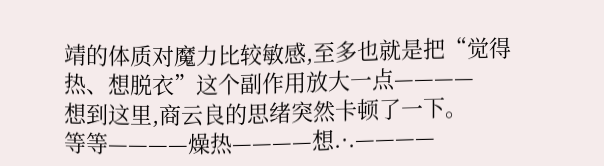靖的体质对魔力比较敏感,至多也就是把“觉得热、想脱衣”这个副作用放大一点————
想到这里,商云良的思绪突然卡顿了一下。
等等————燥热————想.·.————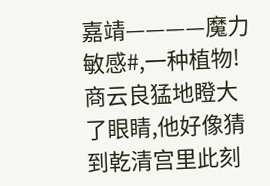嘉靖————魔力敏感#,一种植物!
商云良猛地瞪大了眼睛,他好像猜到乾清宫里此刻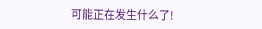可能正在发生什么了!